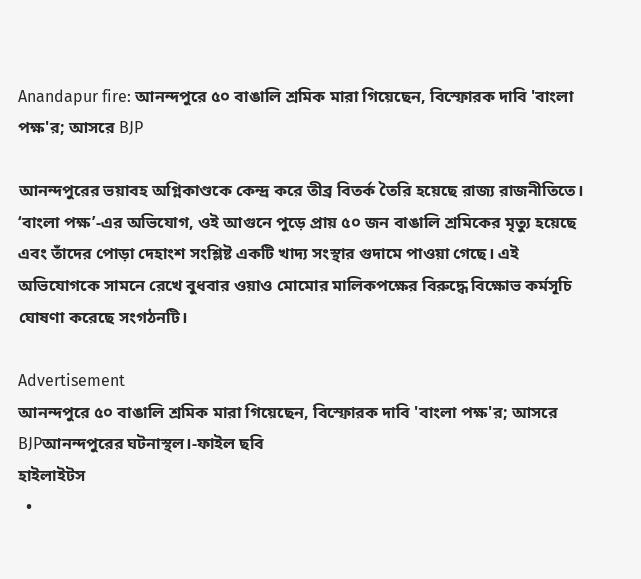Anandapur fire: আনন্দপুরে ৫০ বাঙালি শ্রমিক মারা গিয়েছেন, বিস্ফোরক দাবি 'বাংলা পক্ষ'র; আসরে BJP

আনন্দপুরের ভয়াবহ অগ্নিকাণ্ডকে কেন্দ্র করে তীব্র বিতর্ক তৈরি হয়েছে রাজ্য রাজনীতিতে। ‘বাংলা পক্ষ’-এর অভিযোগ, ওই আগুনে পুড়ে প্রায় ৫০ জন বাঙালি শ্রমিকের মৃত্যু হয়েছে এবং তাঁদের পোড়া দেহাংশ সংশ্লিষ্ট একটি খাদ্য সংস্থার গুদামে পাওয়া গেছে। এই অভিযোগকে সামনে রেখে বুধবার ওয়াও মোমোর মালিকপক্ষের বিরুদ্ধে বিক্ষোভ কর্মসূচি ঘোষণা করেছে সংগঠনটি।

Advertisement
আনন্দপুরে ৫০ বাঙালি শ্রমিক মারা গিয়েছেন, বিস্ফোরক দাবি 'বাংলা পক্ষ'র; আসরে BJPআনন্দপুরের ঘটনাস্থল।-ফাইল ছবি
হাইলাইটস
  •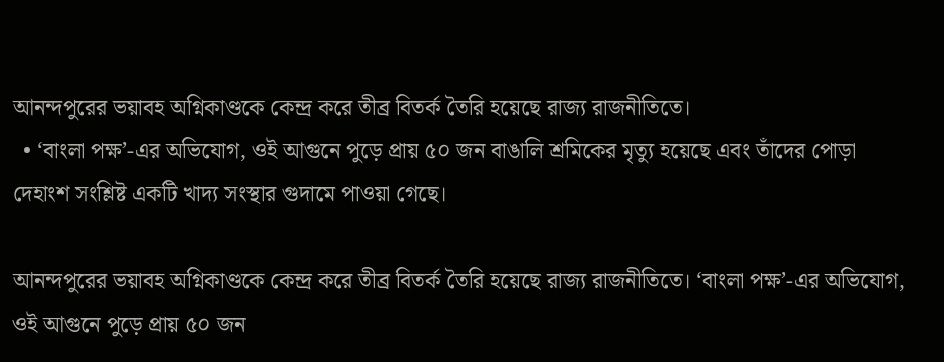আনন্দপুরের ভয়াবহ অগ্নিকাণ্ডকে কেন্দ্র করে তীব্র বিতর্ক তৈরি হয়েছে রাজ্য রাজনীতিতে।
  • ‘বাংলা পক্ষ’-এর অভিযোগ, ওই আগুনে পুড়ে প্রায় ৫০ জন বাঙালি শ্রমিকের মৃত্যু হয়েছে এবং তাঁদের পোড়া দেহাংশ সংশ্লিষ্ট একটি খাদ্য সংস্থার গুদামে পাওয়া গেছে।

আনন্দপুরের ভয়াবহ অগ্নিকাণ্ডকে কেন্দ্র করে তীব্র বিতর্ক তৈরি হয়েছে রাজ্য রাজনীতিতে। ‘বাংলা পক্ষ’-এর অভিযোগ, ওই আগুনে পুড়ে প্রায় ৫০ জন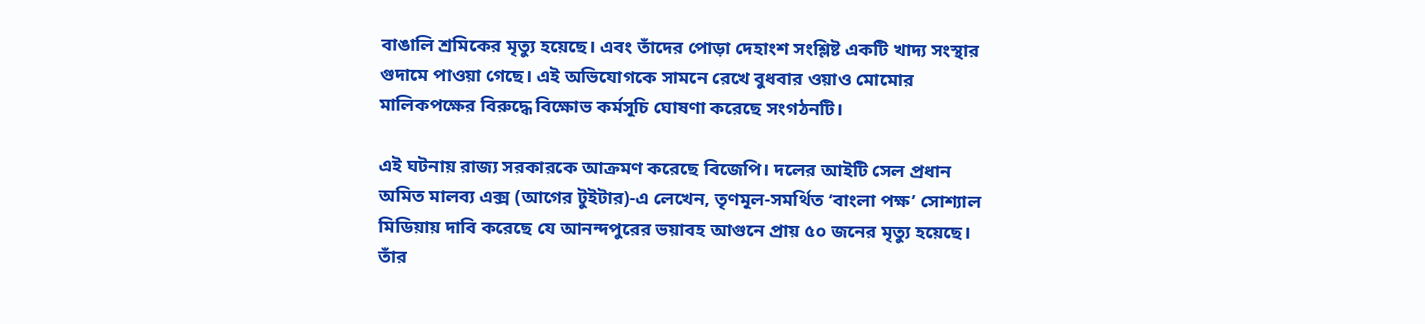বাঙালি শ্রমিকের মৃত্যু হয়েছে। এবং তাঁদের পোড়া দেহাংশ সংশ্লিষ্ট একটি খাদ্য সংস্থার গুদামে পাওয়া গেছে। এই অভিযোগকে সামনে রেখে বুধবার ওয়াও মোমোর মালিকপক্ষের বিরুদ্ধে বিক্ষোভ কর্মসূচি ঘোষণা করেছে সংগঠনটি।

এই ঘটনায় রাজ্য সরকারকে আক্রমণ করেছে বিজেপি। দলের আইটি সেল প্রধান অমিত মালব্য এক্স (আগের টুইটার)-এ লেখেন, তৃণমূল-সমর্থিত ‘বাংলা পক্ষ’ সোশ্যাল মিডিয়ায় দাবি করেছে যে আনন্দপুরের ভয়াবহ আগুনে প্রায় ৫০ জনের মৃত্যু হয়েছে। তাঁর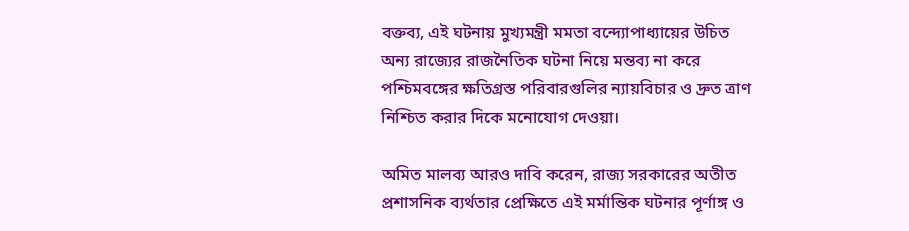বক্তব্য, এই ঘটনায় মুখ্যমন্ত্রী মমতা বন্দ্যোপাধ্যায়ের উচিত অন্য রাজ্যের রাজনৈতিক ঘটনা নিয়ে মন্তব্য না করে পশ্চিমবঙ্গের ক্ষতিগ্রস্ত পরিবারগুলির ন্যায়বিচার ও দ্রুত ত্রাণ নিশ্চিত করার দিকে মনোযোগ দেওয়া।

অমিত মালব্য আরও দাবি করেন, রাজ্য সরকারের অতীত প্রশাসনিক ব্যর্থতার প্রেক্ষিতে এই মর্মান্তিক ঘটনার পূর্ণাঙ্গ ও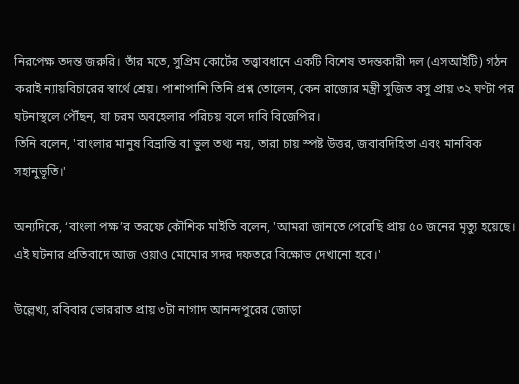নিরপেক্ষ তদন্ত জরুরি। তাঁর মতে, সুপ্রিম কোর্টের তত্ত্বাবধানে একটি বিশেষ তদন্তকারী দল (এসআইটি) গঠন করাই ন্যায়বিচারের স্বার্থে শ্রেয়। পাশাপাশি তিনি প্রশ্ন তোলেন, কেন রাজ্যের মন্ত্রী সুজিত বসু প্রায় ৩২ ঘণ্টা পর ঘটনাস্থলে পৌঁছন, যা চরম অবহেলার পরিচয় বলে দাবি বিজেপির।
তিনি বলেন, 'বাংলার মানুষ বিভ্রান্তি বা ভুল তথ্য নয়, তারা চায় স্পষ্ট উত্তর, জবাবদিহিতা এবং মানবিক সহানুভূতি।'

অন্যদিকে, ‘বাংলা পক্ষ’র তরফে কৌশিক মাইতি বলেন, 'আমরা জানতে পেরেছি প্রায় ৫০ জনের মৃত্যু হয়েছে। এই ঘটনার প্রতিবাদে আজ ওয়াও মোমোর সদর দফতরে বিক্ষোভ দেখানো হবে।'

উল্লেখ্য, রবিবার ভোররাত প্রায় ৩টা নাগাদ আনন্দপুরের জোড়া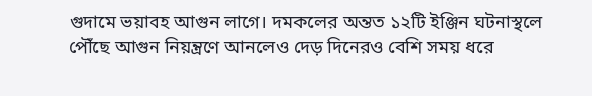গুদামে ভয়াবহ আগুন লাগে। দমকলের অন্তত ১২টি ইঞ্জিন ঘটনাস্থলে পৌঁছে আগুন নিয়ন্ত্রণে আনলেও দেড় দিনেরও বেশি সময় ধরে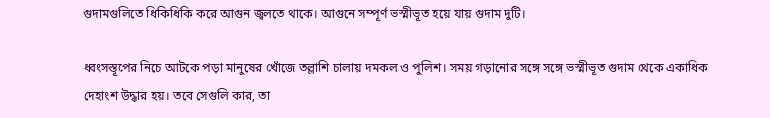গুদামগুলিতে ধিকিধিকি করে আগুন জ্বলতে থাকে। আগুনে সম্পূর্ণ ভস্মীভূত হয়ে যায় গুদাম দুটি।

ধ্বংসস্তূপের নিচে আটকে পড়া মানুষের খোঁজে তল্লাশি চালায় দমকল ও পুলিশ। সময় গড়ানোর সঙ্গে সঙ্গে ভস্মীভূত গুদাম থেকে একাধিক দেহাংশ উদ্ধার হয়। তবে সেগুলি কার, তা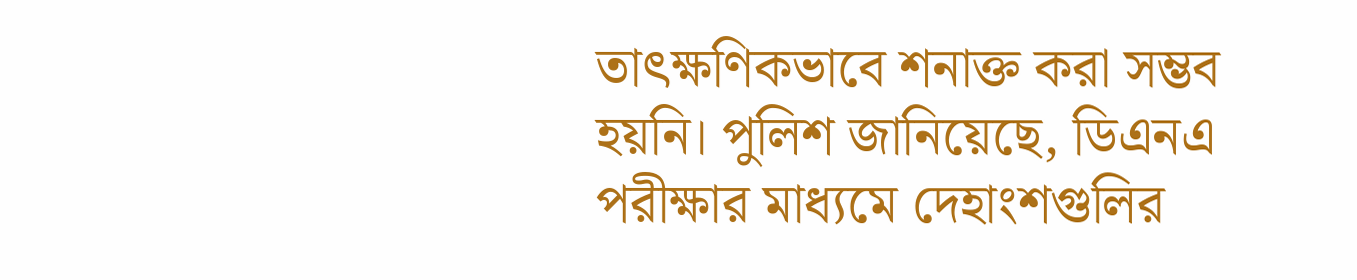তাৎক্ষণিকভাবে শনাক্ত করা সম্ভব হয়নি। পুলিশ জানিয়েছে, ডিএনএ পরীক্ষার মাধ্যমে দেহাংশগুলির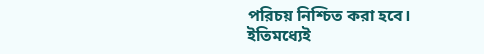পরিচয় নিশ্চিত করা হবে। ইতিমধ্যেই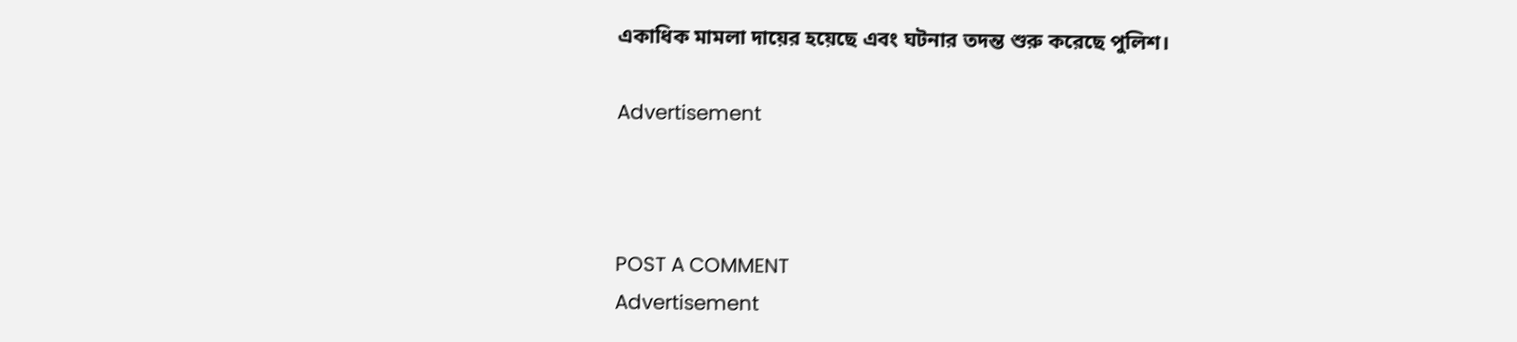একাধিক মামলা দায়ের হয়েছে এবং ঘটনার তদন্ত শুরু করেছে পুলিশ।

Advertisement



POST A COMMENT
Advertisement